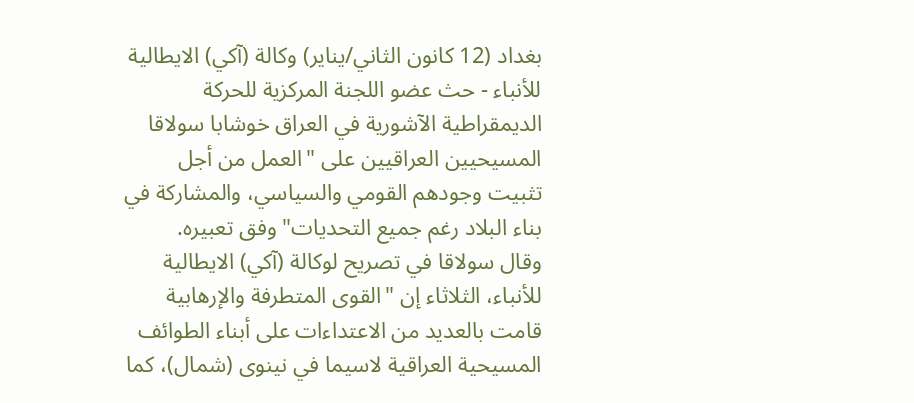بغداد (12 كانون الثاني/يناير) وكالة (آكي) الايطالية للأنباء - حث عضو اللجنة المركزية للحركة الديمقراطية الآشورية في العراق خوشابا سولاقا المسيحيين العراقيين على "العمل من أجل تثبيت وجودهم القومي والسياسي، والمشاركة في بناء البلاد رغم جميع التحديات" وفق تعبيره.
وقال سولاقا في تصريح لوكالة (آكي) الايطالية للأنباء، الثلاثاء إن "القوى المتطرفة والإرهابية قامت بالعديد من الاعتداءات على أبناء الطوائف المسيحية العراقية لاسيما في نينوى (شمال)، كما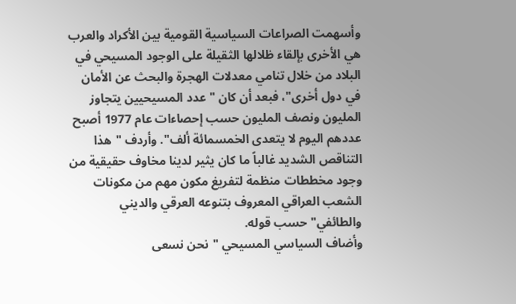وأسهمت الصراعات السياسية القومية بين الأكراد والعرب هي الأخرى بإلقاء ظلالها الثقيلة على الوجود المسيحي في البلاد من خلال تنامي معدلات الهجرة والبحث عن الأمان في دول أخرى"، فبعد أن كان "عدد المسيحيين يتجاوز المليون ونصف المليون حسب إحصاءات عام 1977 أصبح عددهم اليوم لا يتعدى الخمسمائة ألف". وأردف "هذا التناقص الشديد غالباً ما كان يثير لدينا مخاوف حقيقية من وجود مخططات منظمة لتفريغ مكون مهم من مكونات الشعب العراقي المعروف بتنوعه العرقي والديني والطائفي" حسب قوله.
وأضاف السياسي المسيحي "نحن نسعى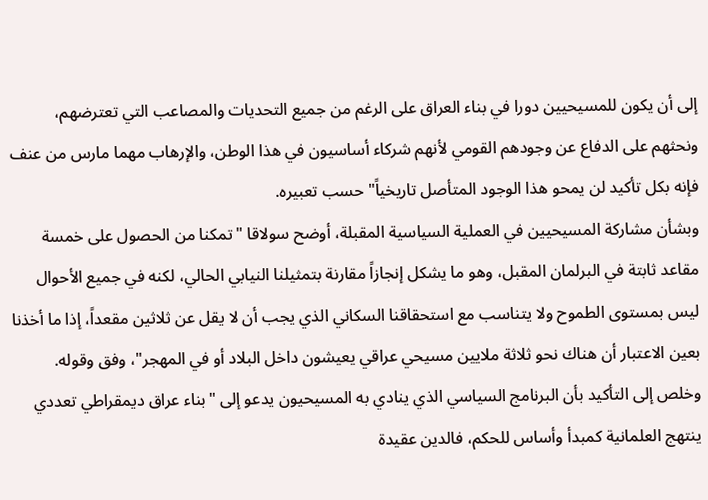إلى أن يكون للمسيحيين دورا في بناء العراق على الرغم من جميع التحديات والمصاعب التي تعترضهم، ونحثهم على الدفاع عن وجودهم القومي لأنهم شركاء أساسيون في هذا الوطن، والإرهاب مهما مارس من عنف فإنه بكل تأكيد لن يمحو هذا الوجود المتأصل تاريخياً" حسب تعبيره.
وبشأن مشاركة المسيحيين في العملية السياسية المقبلة، أوضح سولاقا "تمكنا من الحصول على خمسة مقاعد ثابتة في البرلمان المقبل، وهو ما يشكل إنجازاً مقارنة بتمثيلنا النيابي الحالي، لكنه في جميع الأحوال ليس بمستوى الطموح ولا يتناسب مع استحقاقنا السكاني الذي يجب أن لا يقل عن ثلاثين مقعداً، إذا ما أخذنا بعين الاعتبار أن هناك نحو ثلاثة ملايين مسيحي عراقي يعيشون داخل البلاد أو في المهجر"، وفق وقوله.
وخلص إلى التأكيد بأن البرنامج السياسي الذي ينادي به المسيحيون يدعو إلى "بناء عراق ديمقراطي تعددي ينتهج العلمانية كمبدأ وأساس للحكم، فالدين عقيدة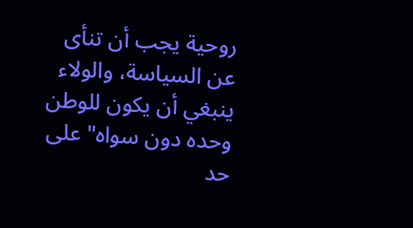روحية يجب أن تنأى عن السياسة، والولاء ينبغي أن يكون للوطن وحده دون سواه" على حد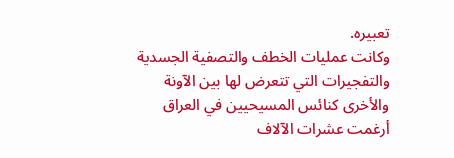تعبيره.
وكانت عمليات الخطف والتصفية الجسدية والتفجيرات التي تتعرض لها بين الآونة والأخرى كنائس المسيحيين في العراق أرغمت عشرات الآلاف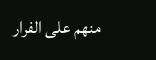منهم على الفرار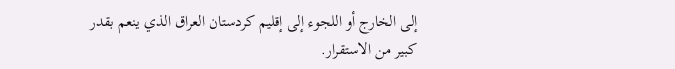إلى الخارج أو اللجوء إلى إقليم كردستان العراق الذي ينعم بقدر كبير من الاستقرار.